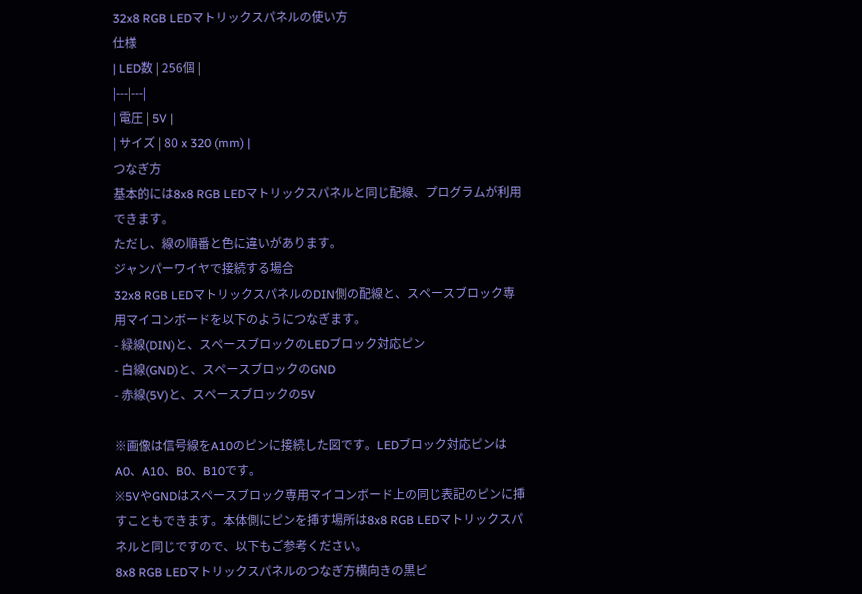32x8 RGB LEDマトリックスパネルの使い方
仕様
| LED数 | 256個 |
|---|---|
| 電圧 | 5V |
| サイズ | 80 x 320 (mm) |
つなぎ方
基本的には8x8 RGB LEDマトリックスパネルと同じ配線、プログラムが利用できます。
ただし、線の順番と色に違いがあります。
ジャンパーワイヤで接続する場合
32x8 RGB LEDマトリックスパネルのDIN側の配線と、スペースブロック専用マイコンボードを以下のようにつなぎます。
- 緑線(DIN)と、スペースブロックのLEDブロック対応ピン
- 白線(GND)と、スペースブロックのGND
- 赤線(5V)と、スペースブロックの5V

※画像は信号線をA10のピンに接続した図です。LEDブロック対応ピンはA0、A10、B0、B10です。
※5VやGNDはスペースブロック専用マイコンボード上の同じ表記のピンに挿すこともできます。本体側にピンを挿す場所は8x8 RGB LEDマトリックスパネルと同じですので、以下もご参考ください。
8x8 RGB LEDマトリックスパネルのつなぎ方横向きの黒ピ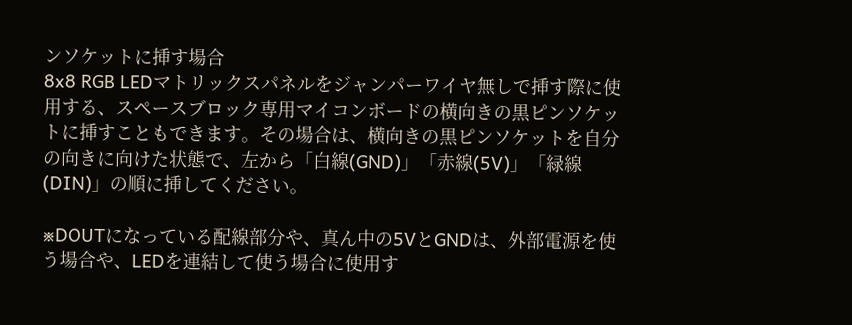ンソケットに挿す場合
8x8 RGB LEDマトリックスパネルをジャンパーワイヤ無しで挿す際に使用する、スペースブロック専用マイコンボードの横向きの黒ピンソケットに挿すこともできます。その場合は、横向きの黒ピンソケットを自分の向きに向けた状態で、左から「白線(GND)」「赤線(5V)」「緑線(DIN)」の順に挿してください。

※DOUTになっている配線部分や、真ん中の5VとGNDは、外部電源を使う場合や、LEDを連結して使う場合に使用す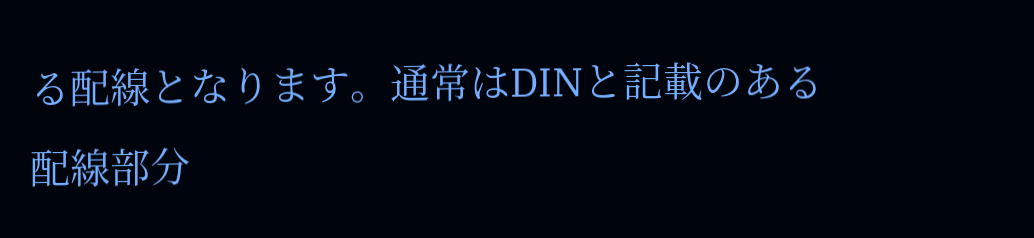る配線となります。通常はDINと記載のある配線部分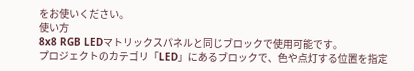をお使いください。
使い方
8x8 RGB LEDマトリックスパネルと同じブロックで使用可能です。
プロジェクトのカテゴリ「LED」にあるブロックで、色や点灯する位置を指定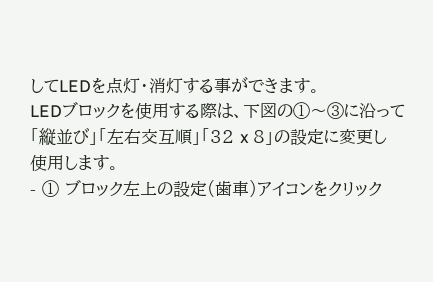してLEDを点灯・消灯する事ができます。
LEDブロックを使用する際は、下図の①〜③に沿って「縦並び」「左右交互順」「32 x 8」の設定に変更し使用します。
- ① ブロック左上の設定(歯車)アイコンをクリック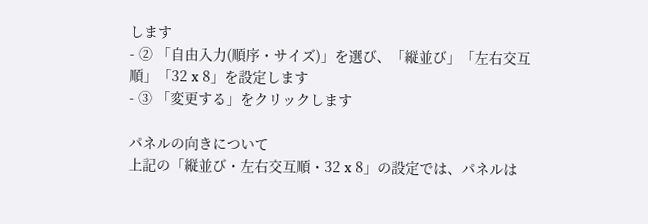します
- ② 「自由入力(順序・サイズ)」を選び、「縦並び」「左右交互順」「32 x 8」を設定します
- ③ 「変更する」をクリックします

パネルの向きについて
上記の「縦並び・左右交互順・32 x 8」の設定では、パネルは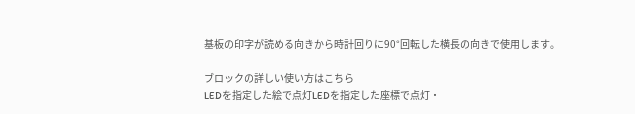基板の印字が読める向きから時計回りに90°回転した横長の向きで使用します。

ブロックの詳しい使い方はこちら
LEDを指定した絵で点灯LEDを指定した座標で点灯・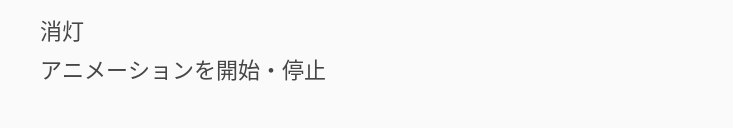消灯
アニメーションを開始・停止